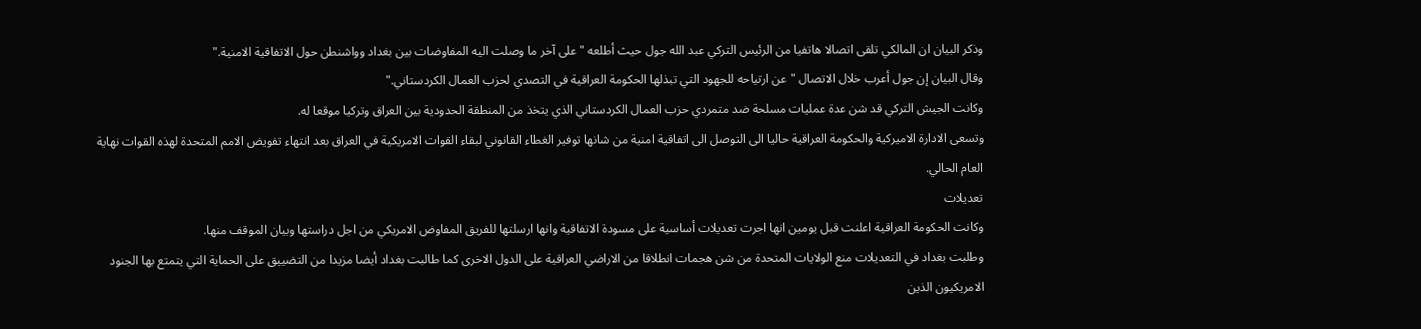وذكر البيان ان المالكي تلقى اتصالا هاتفيا من الرئيس التركي عبد الله جول حيث أطلعه "على آخر ما وصلت اليه المفاوضات بين بغداد وواشنطن حول الاتفاقية الامنية."
وقال البيان إن جول أعرب خلال الاتصال "عن ارتياحه للجهود التي تبذلها الحكومة العراقية في التصدي لحزب العمال الكردستاني."
وكانت الجيش التركي قد شن عدة عمليات مسلحة ضد متمردي حزب العمال الكردستاني الذي يتخذ من المنطقة الحدودية بين العراق وتركيا موقعا له.
وتسعى الادارة الاميركية والحكومة العراقية حاليا الى التوصل الى اتفاقية امنية من شانها توفير الغطاء القانوني لبقاء القوات الامريكية في العراق بعد انتهاء تفويض الامم المتحدة لهذه القوات نهاية العام الحالي.
تعديلات
وكانت الحكومة العراقية اعلنت قبل يومين انها اجرت تعديلات أساسية على مسودة الاتفاقية وانها ارسلتها للفريق المفاوض الامريكي من اجل دراستها وبيان الموقف منها.
وطلبت بغداد في التعديلات منع الولايات المتحدة من شن هجمات انطلاقا من الاراضي العراقية على الدول الاخرى كما طالبت بغداد أيضا مزيدا من التضييق على الحماية التي يتمتع بها الجنود الامريكيون الذين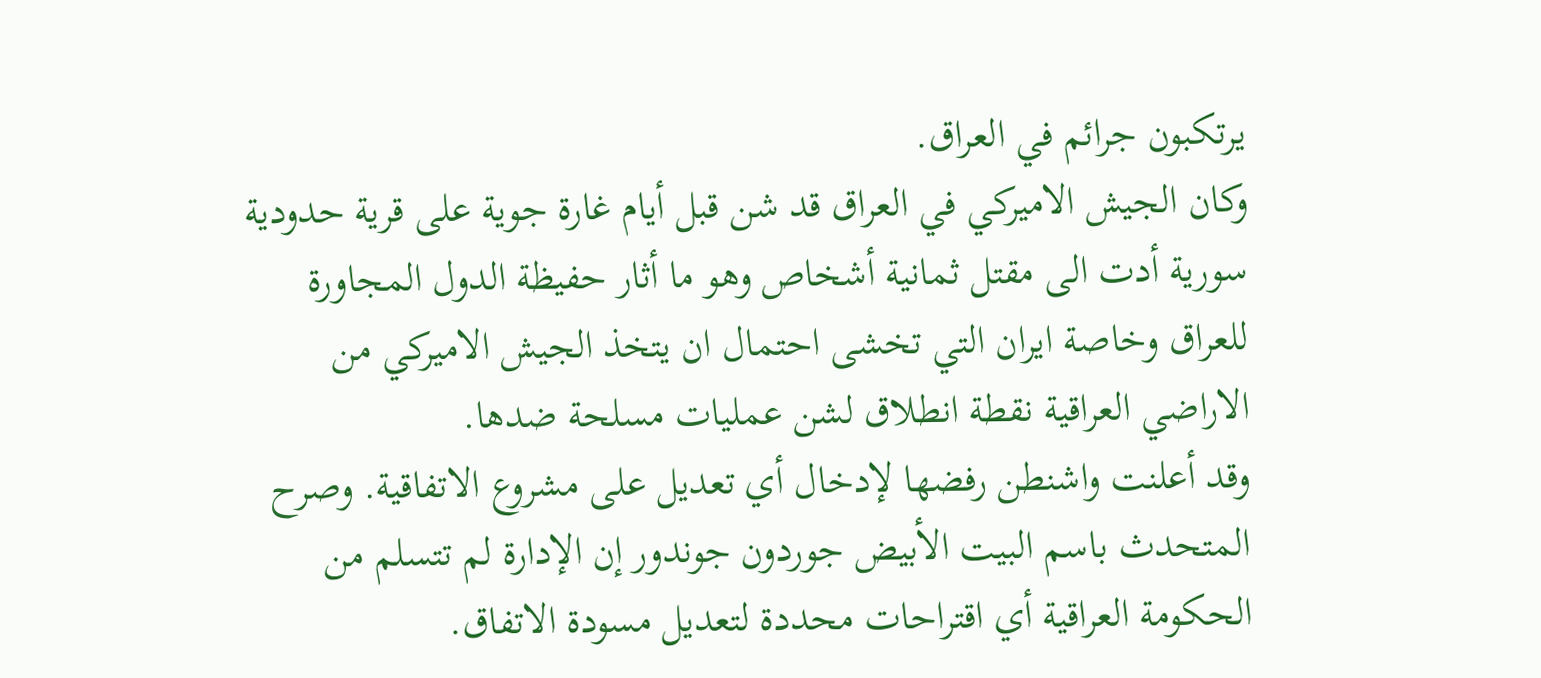يرتكبون جرائم في العراق.
وكان الجيش الاميركي في العراق قد شن قبل أيام غارة جوية على قرية حدودية سورية أدت الى مقتل ثمانية أشخاص وهو ما أثار حفيظة الدول المجاورة للعراق وخاصة ايران التي تخشى احتمال ان يتخذ الجيش الاميركي من الاراضي العراقية نقطة انطلاق لشن عمليات مسلحة ضدها.
وقد أعلنت واشنطن رفضها لإدخال أي تعديل على مشروع الاتفاقية. وصرح المتحدث باسم البيت الأبيض جوردون جوندور إن الإدارة لم تتسلم من الحكومة العراقية أي اقتراحات محددة لتعديل مسودة الاتفاق.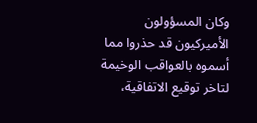وكان المسؤولون الأميركيون قد حذروا مما أسموه بالعواقب الوخيمة لتاخر توقيع الاتفاقية،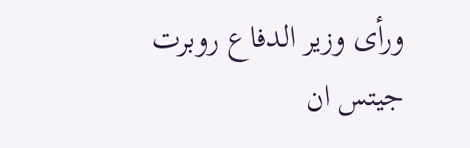ورأى وزير الدفاع روبرت جيتس ان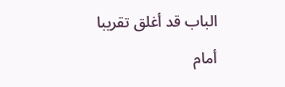الباب قد أغلق تقريبا أمام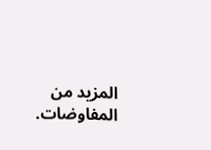المزيد من المفاوضات.